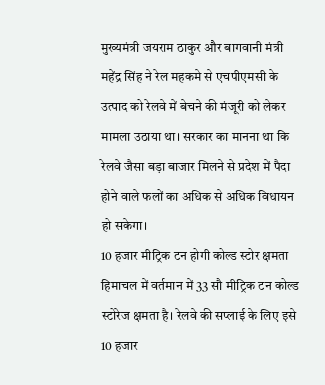मुख्यमंत्री जयराम ठाकुर और बागवानी मंत्री महेंद्र सिंह ने रेल महकमे से एचपीएमसी के उत्पाद को रेलवे में बेचने की मंजूरी को लेकर मामला उठाया था। सरकार का मानना था कि रेलवे जैसा बड़ा बाजार मिलने से प्रदेश में पैदा होने वाले फलों का अधिक से अधिक विधायन हो सकेगा।
10 हजार मीट्रिक टन होगी कोल्ड स्टोर क्षमता
हिमाचल में वर्तमान में 33 सौ मीट्रिक टन कोल्ड स्टोरेज क्षमता है। रेलवे की सप्लाई के लिए इसे 10 हजार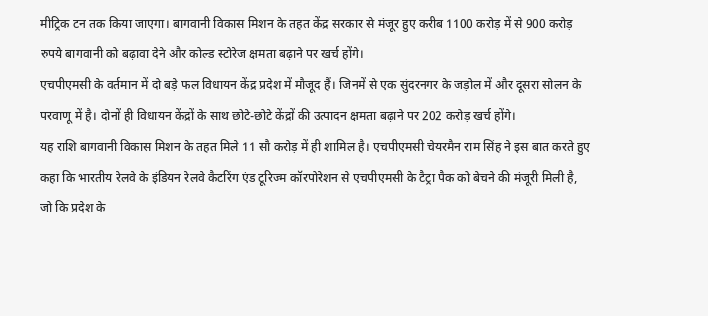मीट्रिक टन तक किया जाएगा। बागवानी विकास मिशन के तहत केंद्र सरकार से मंजूर हुए करीब 1100 करोड़ में से 900 करोड़ रुपये बागवानी को बढ़ावा देने और कोल्ड स्टोरेज क्षमता बढ़ाने पर खर्च होंगे।
एचपीएमसी के वर्तमान में दो बड़े फल विधायन केंद्र प्रदेश में मौजूद हैं। जिनमें से एक सुंदरनगर के जड़ोल में और दूसरा सोलन के परवाणू में है। दोनों ही विधायन केंद्रों के साथ छोटे-छोटे केंद्रों की उत्पादन क्षमता बढ़ाने पर 202 करोड़ खर्च होंगे।
यह राशि बागवानी विकास मिशन के तहत मिले 11 सौ करोड़ में ही शामिल है। एचपीएमसी चेयरमैन राम सिंह ने इस बात करते हुए कहा कि भारतीय रेलवे के इंडियन रेलवे कैटरिंग एंड टूरिज्म कॉरपोरेशन से एचपीएमसी के टैट्रा पैक को बेचने की मंजूरी मिली है, जो कि प्रदेश के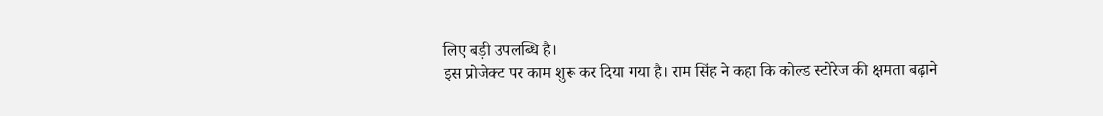लिए बड़ी उपलब्धि है।
इस प्रोजेक्ट पर काम शुरू कर दिया गया है। राम सिंह ने कहा कि कोल्ड स्टोरेज की क्षमता बढ़ाने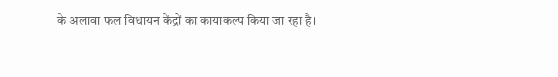के अलावा फल विधायन केंद्रों का कायाकल्प किया जा रहा है।